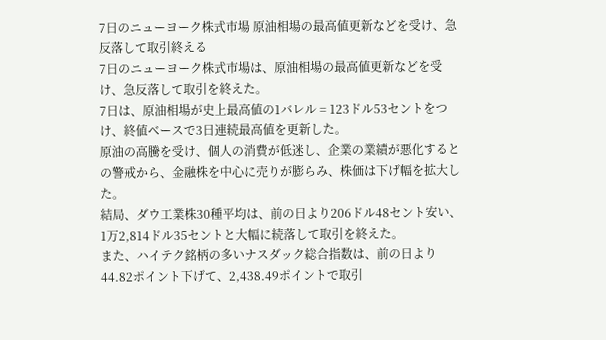7日のニューヨーク株式市場 原油相場の最高値更新などを受け、急反落して取引終える
7日のニューヨーク株式市場は、原油相場の最高値更新などを受け、急反落して取引を終えた。
7日は、原油相場が史上最高値の1バレル = 123ドル53セントをつけ、終値ベースで3日連続最高値を更新した。
原油の高騰を受け、個人の消費が低迷し、企業の業績が悪化するとの警戒から、金融株を中心に売りが膨らみ、株価は下げ幅を拡大した。
結局、ダウ工業株30種平均は、前の日より206ドル48セント安い、1万2,814ドル35セントと大幅に続落して取引を終えた。
また、ハイテク銘柄の多いナスダック総合指数は、前の日より44.82ポイント下げて、2,438.49ポイントで取引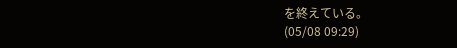を終えている。
(05/08 09:29)